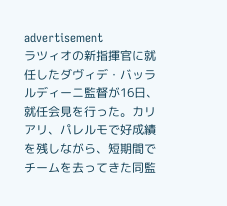advertisement
ラツィオの新指揮官に就任したダヴィデ・バッラルディーニ監督が16日、就任会見を行った。カリアリ、パレルモで好成績を残しながら、短期間でチームを去ってきた同監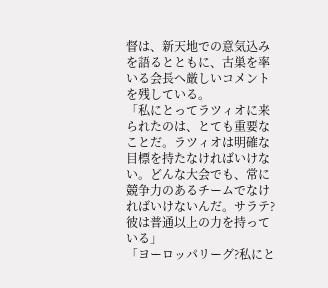督は、新天地での意気込みを語るとともに、古巣を率いる会長へ厳しいコメントを残している。
「私にとってラツィオに来られたのは、とても重要なことだ。ラツィオは明確な目標を持たなければいけない。どんな大会でも、常に競争力のあるチームでなければいけないんだ。サラテ?彼は普通以上の力を持っている」
「ヨーロッパリーグ?私にと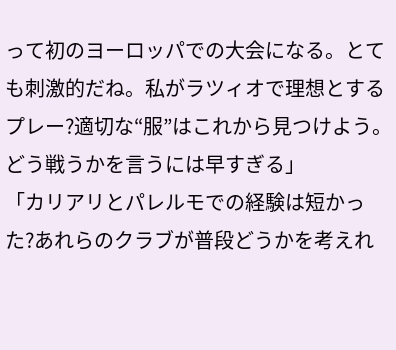って初のヨーロッパでの大会になる。とても刺激的だね。私がラツィオで理想とするプレー?適切な“服”はこれから見つけよう。どう戦うかを言うには早すぎる」
「カリアリとパレルモでの経験は短かった?あれらのクラブが普段どうかを考えれ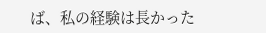ば、私の経験は長かった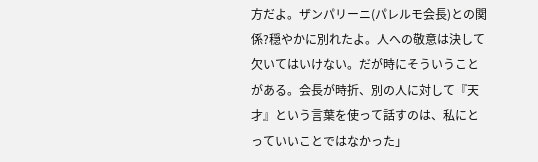方だよ。ザンパリーニ(パレルモ会長)との関係?穏やかに別れたよ。人への敬意は決して欠いてはいけない。だが時にそういうことがある。会長が時折、別の人に対して『天才』という言葉を使って話すのは、私にとっていいことではなかった」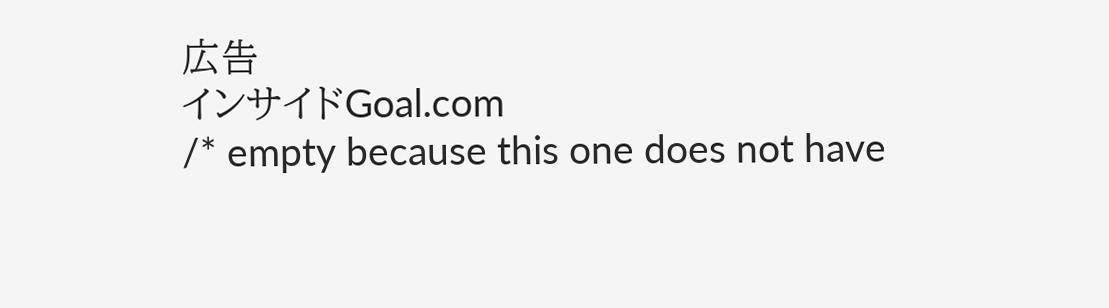広告
インサイドGoal.com
/* empty because this one does not have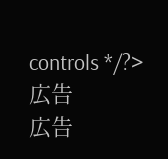controls */?>
広告
広告